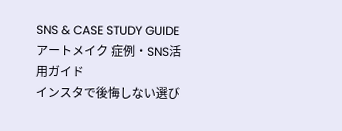SNS & CASE STUDY GUIDE
アートメイク 症例・SNS活用ガイド
インスタで後悔しない選び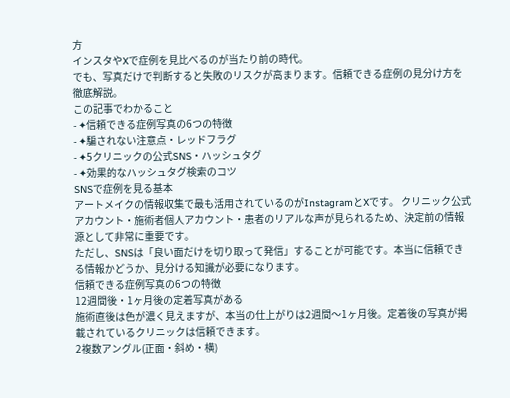方
インスタやXで症例を見比べるのが当たり前の時代。
でも、写真だけで判断すると失敗のリスクが高まります。信頼できる症例の見分け方を徹底解説。
この記事でわかること
- ✦信頼できる症例写真の6つの特徴
- ✦騙されない注意点・レッドフラグ
- ✦5クリニックの公式SNS・ハッシュタグ
- ✦効果的なハッシュタグ検索のコツ
SNSで症例を見る基本
アートメイクの情報収集で最も活用されているのがInstagramとXです。 クリニック公式アカウント・施術者個人アカウント・患者のリアルな声が見られるため、決定前の情報源として非常に重要です。
ただし、SNSは「良い面だけを切り取って発信」することが可能です。本当に信頼できる情報かどうか、見分ける知識が必要になります。
信頼できる症例写真の6つの特徴
12週間後・1ヶ月後の定着写真がある
施術直後は色が濃く見えますが、本当の仕上がりは2週間〜1ヶ月後。定着後の写真が掲載されているクリニックは信頼できます。
2複数アングル(正面・斜め・横)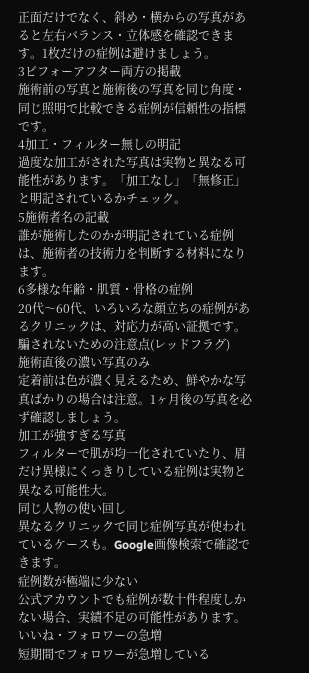正面だけでなく、斜め・横からの写真があると左右バランス・立体感を確認できます。1枚だけの症例は避けましょう。
3ビフォーアフター両方の掲載
施術前の写真と施術後の写真を同じ角度・同じ照明で比較できる症例が信頼性の指標です。
4加工・フィルター無しの明記
過度な加工がされた写真は実物と異なる可能性があります。「加工なし」「無修正」と明記されているかチェック。
5施術者名の記載
誰が施術したのかが明記されている症例は、施術者の技術力を判断する材料になります。
6多様な年齢・肌質・骨格の症例
20代〜60代、いろいろな顔立ちの症例があるクリニックは、対応力が高い証拠です。
騙されないための注意点(レッドフラグ)
施術直後の濃い写真のみ
定着前は色が濃く見えるため、鮮やかな写真ばかりの場合は注意。1ヶ月後の写真を必ず確認しましょう。
加工が強すぎる写真
フィルターで肌が均一化されていたり、眉だけ異様にくっきりしている症例は実物と異なる可能性大。
同じ人物の使い回し
異なるクリニックで同じ症例写真が使われているケースも。Google画像検索で確認できます。
症例数が極端に少ない
公式アカウントでも症例が数十件程度しかない場合、実績不足の可能性があります。
いいね・フォロワーの急増
短期間でフォロワーが急増している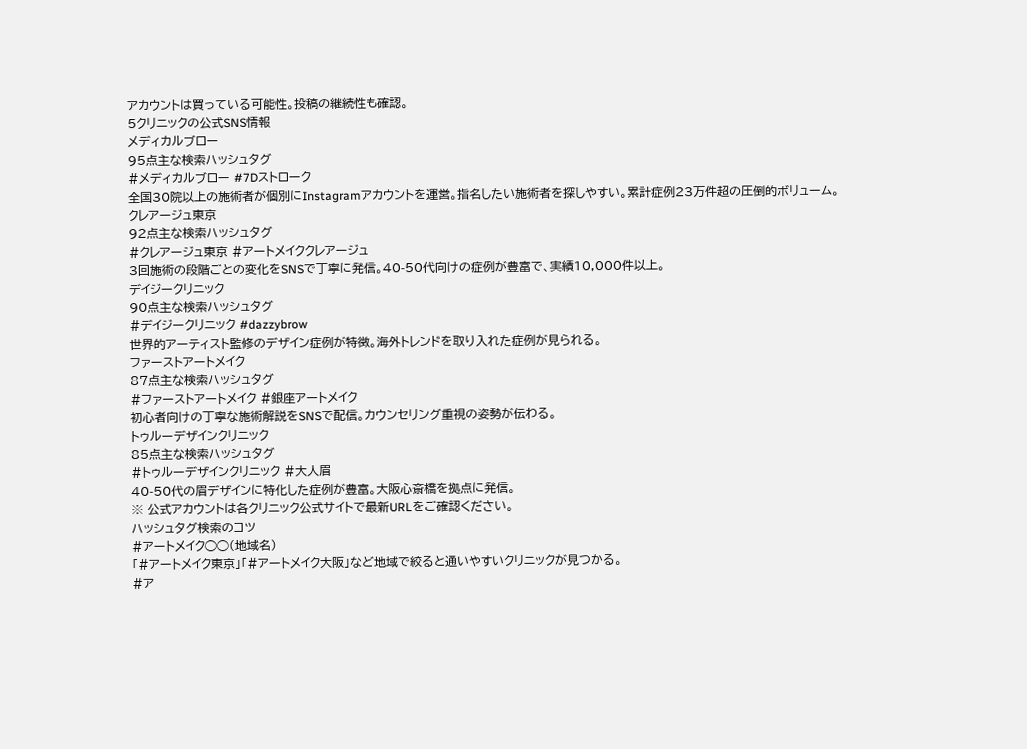アカウントは買っている可能性。投稿の継続性も確認。
5クリニックの公式SNS情報
メディカルブロー
95点主な検索ハッシュタグ
#メディカルブロー #7Dストローク
全国30院以上の施術者が個別にInstagramアカウントを運営。指名したい施術者を探しやすい。累計症例23万件超の圧倒的ボリューム。
クレアージュ東京
92点主な検索ハッシュタグ
#クレアージュ東京 #アートメイククレアージュ
3回施術の段階ごとの変化をSNSで丁寧に発信。40-50代向けの症例が豊富で、実績10,000件以上。
デイジークリニック
90点主な検索ハッシュタグ
#デイジークリニック #dazzybrow
世界的アーティスト監修のデザイン症例が特徴。海外トレンドを取り入れた症例が見られる。
ファーストアートメイク
87点主な検索ハッシュタグ
#ファーストアートメイク #銀座アートメイク
初心者向けの丁寧な施術解説をSNSで配信。カウンセリング重視の姿勢が伝わる。
トゥルーデザインクリニック
85点主な検索ハッシュタグ
#トゥルーデザインクリニック #大人眉
40-50代の眉デザインに特化した症例が豊富。大阪心斎橋を拠点に発信。
※ 公式アカウントは各クリニック公式サイトで最新URLをご確認ください。
ハッシュタグ検索のコツ
#アートメイク◯◯(地域名)
「#アートメイク東京」「#アートメイク大阪」など地域で絞ると通いやすいクリニックが見つかる。
#ア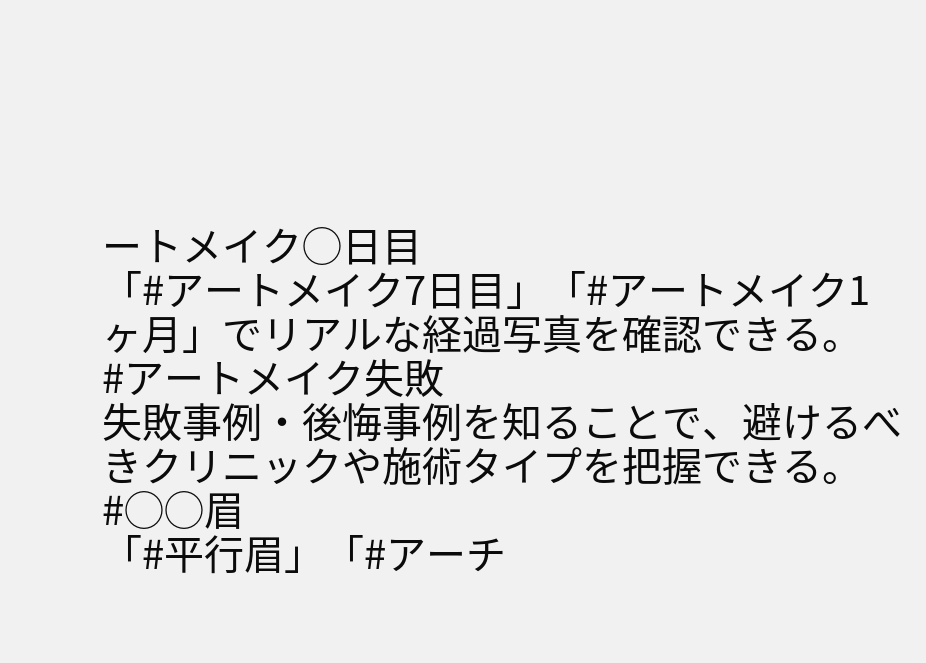ートメイク◯日目
「#アートメイク7日目」「#アートメイク1ヶ月」でリアルな経過写真を確認できる。
#アートメイク失敗
失敗事例・後悔事例を知ることで、避けるべきクリニックや施術タイプを把握できる。
#◯◯眉
「#平行眉」「#アーチ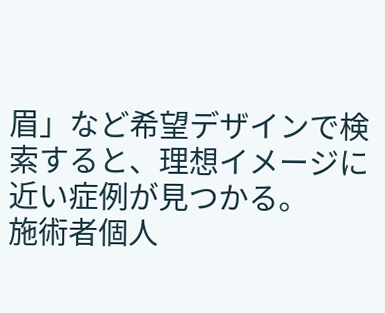眉」など希望デザインで検索すると、理想イメージに近い症例が見つかる。
施術者個人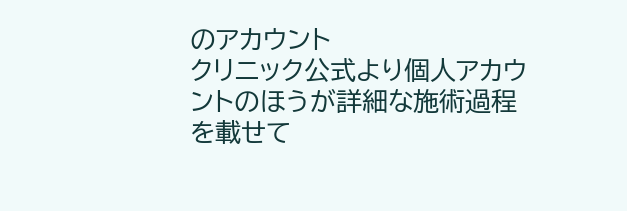のアカウント
クリニック公式より個人アカウントのほうが詳細な施術過程を載せて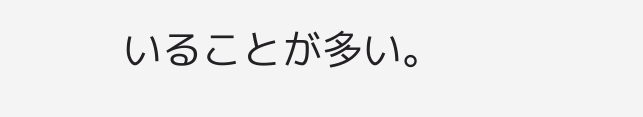いることが多い。